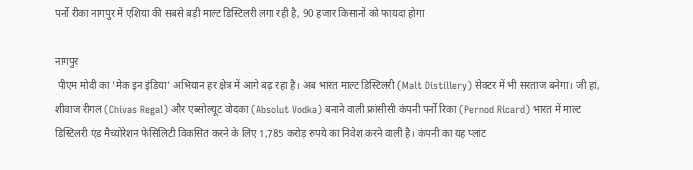पर्नो रीका नागपुर में एशिया की सबसे बड़ी माल्ट डिस्टिलरी लगा रही है, 90 हजार किसानों को फायदा होगा

नागपुर
 पीएम मोदी का 'मेक इन इंडिया' अभियान हर क्षेत्र में आगे बढ़ रहा है। अब भारत माल्ट डिस्टिलरी (Malt Distillery) सेक्टर में भी सरताज बनेगा। जी हां, शीवाज रीगल (Chivas Regal) और एब्सोल्यूट वोदका (Absolut Vodka) बनाने वाली फ्रांसीसी कंपनी पर्नो रिका (Pernod Ricard) भारत में माल्ट डिस्टिलरी एंड मैच्योरेशन फेसिलिटी विकसित करने के लिए 1,785 करोड़ रुपये का निवेश करने वाली है। कंपनी का यह प्लांट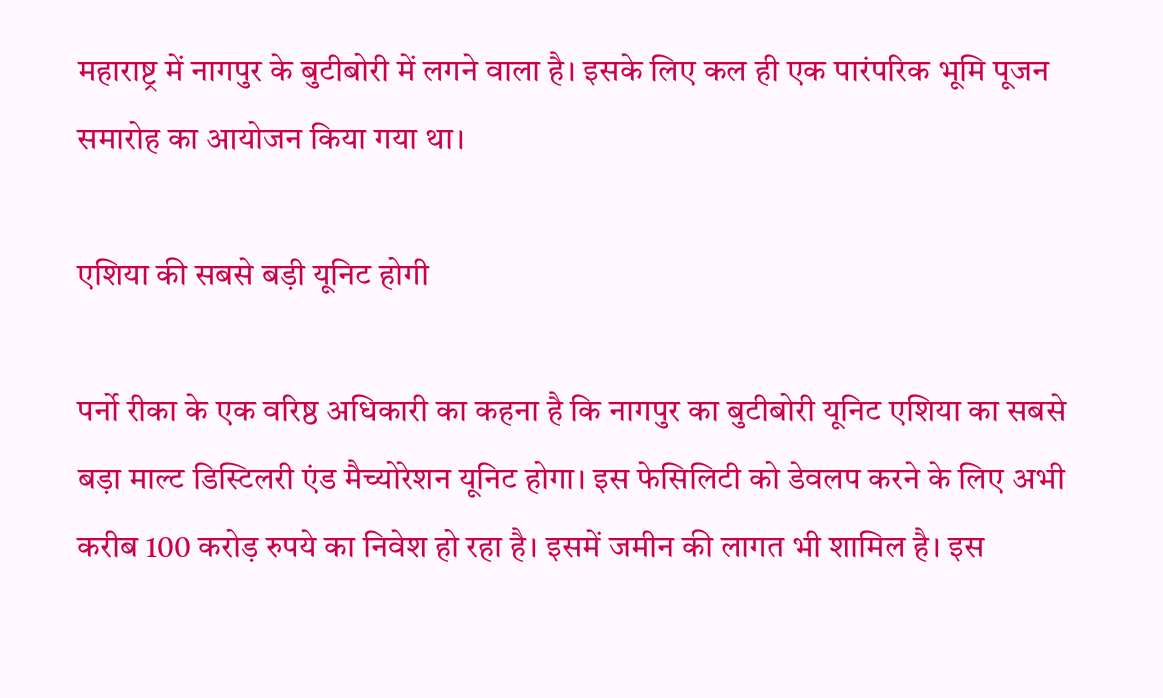महाराष्ट्र में नागपुर के बुटीबोरी में लगने वाला है। इसके लिए कल ही एक पारंपरिक भूमि पूजन समारोह का आयोजन किया गया था।

एशिया की सबसे बड़ी यूनिट होगी

पर्नो रीका के एक वरिष्ठ अधिकारी का कहना है कि नागपुर का बुटीबोरी यूनिट एशिया का सबसे बड़ा माल्ट डिस्टिलरी एंड मैच्योरेशन यूनिट होगा। इस फेसिलिटी को डेवलप करने के लिए अभी करीब 100 करोड़ रुपये का निवेश हो रहा है। इसमें जमीन की लागत भी शामिल है। इस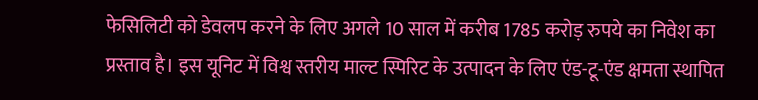फेसिलिटी को डेवलप करने के लिए अगले 10 साल में करीब 1785 करोड़ रुपये का निवेश का प्रस्ताव है। इस यूनिट में विश्व स्तरीय माल्ट स्पिरिट के उत्पादन के लिए एंड-टू-एंड क्षमता स्थापित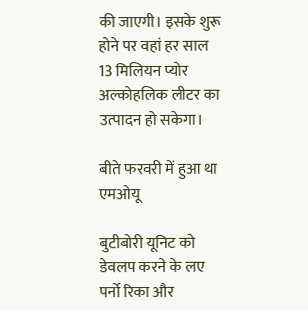की जाएगी। इसके शुरू होने पर वहां हर साल 13 मिलियन प्योर अल्कोहलिक लीटर का उत्पादन हो सकेगा।

बीते फरवरी में हुआ था एमओयू

बुटीबोरी यूनिट को डेवलप करने के लए पर्नो रिका और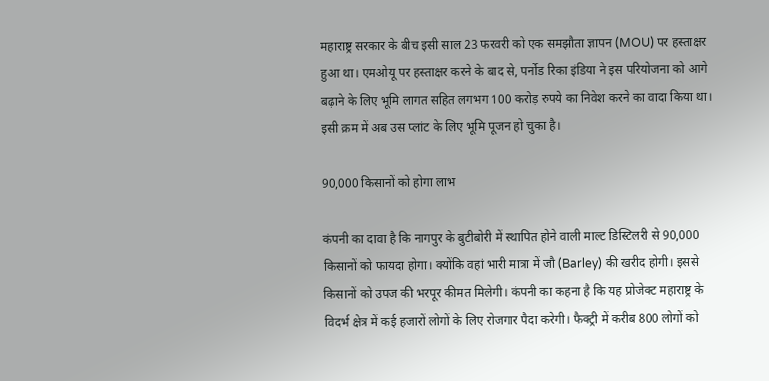महाराष्ट्र सरकार के बीच इसी साल 23 फरवरी को एक समझौता ज्ञापन (MOU) पर हस्ताक्षर हुआ था। एमओयू पर हस्ताक्षर करने के बाद से, पर्नोड रिका इंडिया ने इस परियोजना को आगे बढ़ाने के लिए भूमि लागत सहित लगभग 100 करोड़ रुपये का निवेश करने का वादा किया था। इसी क्रम में अब उस प्लांट के लिए भूमि पूजन हो चुका है।

90,000 किसानों को होगा लाभ

कंपनी का दावा है कि नागपुर के बुटीबोरी में स्थापित होने वाली माल्ट डिस्टिलरी से 90,000 किसानों को फायदा होगा। क्योंकि वहां भारी मात्रा में जौ (Barley) की खरीद होगी। इससे किसानों को उपज की भरपूर कीमत मिलेगी। कंपनी का कहना है कि यह प्रोजेक्ट महाराष्ट्र के विदर्भ क्षेत्र में कई हजारों लोगों के लिए रोजगार पैदा करेगी। फैक्ट्री में करीब 800 लोगों को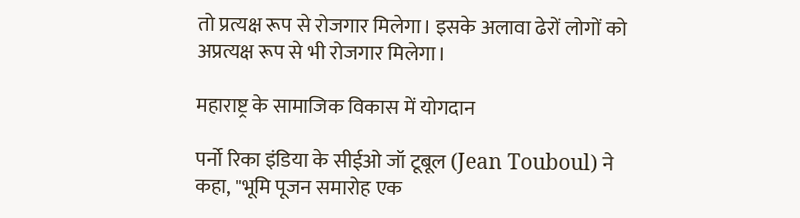तो प्रत्यक्ष रूप से रोजगार मिलेगा। इसके अलावा ढेरों लोगों को अप्रत्यक्ष रूप से भी रोजगार मिलेगा।

महाराष्ट्र के सामाजिक विकास में योगदान

पर्नो रिका इंडिया के सीईओ जॉ टूबूल (Jean Touboul) ने कहा, "भूमि पूजन समारोह एक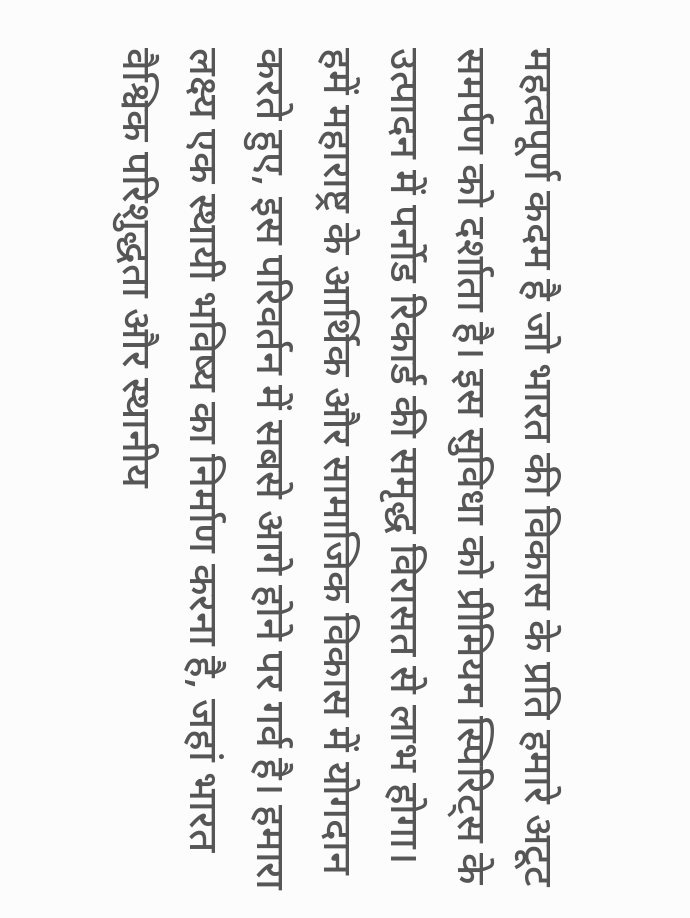महत्वपूर्ण कदम है जो भारत की विकास के प्रति हमारे अटूट समर्पण को दर्शाता है। इस सुविधा को प्रीमियम स्पिरिट्स के उत्पादन में पर्नोड रिकार्ड की समृद्ध विरासत से लाभ होगा। हमें महाराष्ट्र के आर्थिक और सामाजिक विकास में योगदान करते हुए, इस परिवर्तन में सबसे आगे होने पर गर्व है। हमारा लक्ष्य एक स्थायी भविष्य का निर्माण करना है, जहां भारत वैश्विक परिशुद्धता और स्थानीय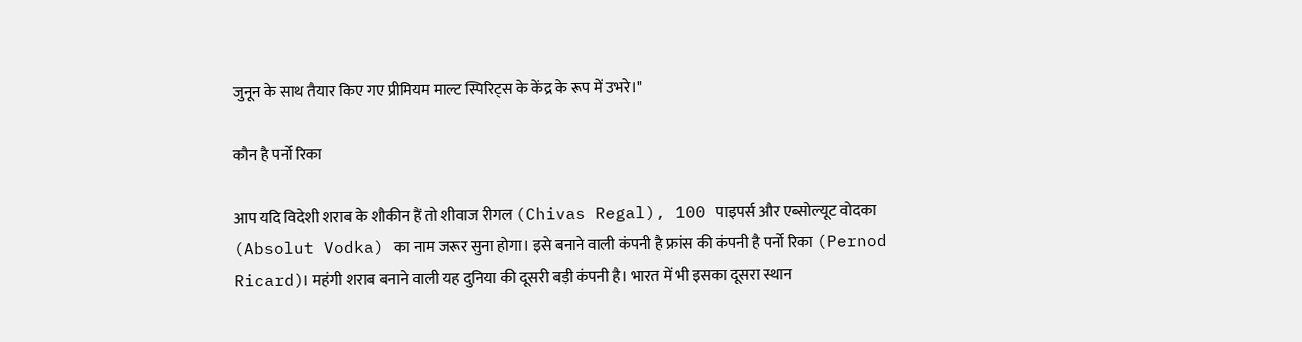जुनून के साथ तैयार किए गए प्रीमियम माल्ट स्पिरिट्स के केंद्र के रूप में उभरे।"

कौन है पर्नो रिका

आप यदि विदेशी शराब के शौकीन हैं तो शीवाज रीगल (Chivas Regal), 100 पाइपर्स और एब्सोल्यूट वोदका (Absolut Vodka) का नाम जरूर सुना होगा। इसे बनाने वाली कंपनी है फ्रांस की कंपनी है पर्नो रिका (Pernod Ricard)। महंगी शराब बनाने वाली यह दुनिया की दूसरी बड़ी कंपनी है। भारत में भी इसका दूसरा स्थान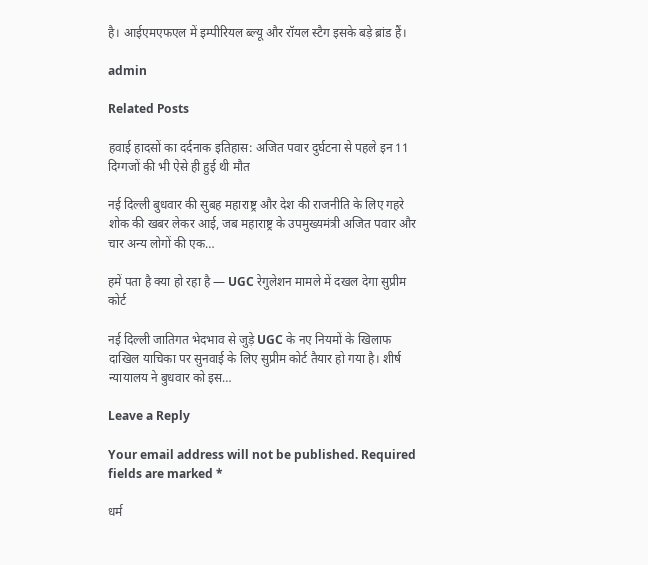है। आईएमएफएल में इम्पीरियल ब्ल्यू और रॉयल स्टैग इसके बड़े ब्रांड हैं।

admin

Related Posts

हवाई हादसों का दर्दनाक इतिहास: अजित पवार दुर्घटना से पहले इन 11 दिग्गजों की भी ऐसे ही हुई थी मौत

नई दिल्ली बुधवार की सुबह महाराष्ट्र और देश की राजनीति के लिए गहरे शोक की खबर लेकर आई, जब महाराष्ट्र के उपमुख्यमंत्री अजित पवार और चार अन्य लोगों की एक…

हमें पता है क्या हो रहा है — UGC रेगुलेशन मामले में दखल देगा सुप्रीम कोर्ट

नई दिल्ली जातिगत भेदभाव से जुड़े UGC के नए नियमों के खिलाफ दाखिल याचिका पर सुनवाई के लिए सुप्रीम कोर्ट तैयार हो गया है। शीर्ष न्यायालय ने बुधवार को इस…

Leave a Reply

Your email address will not be published. Required fields are marked *

धर्म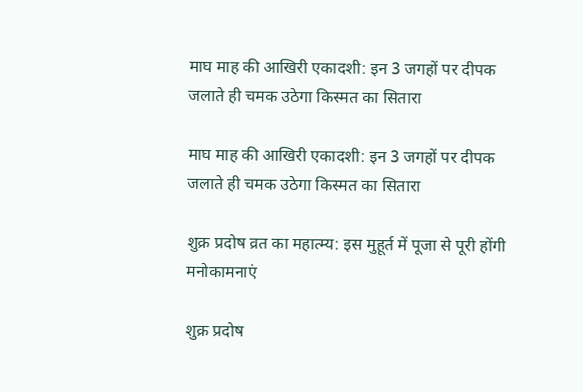माघ माह की आखिरी एकादशी: इन 3 जगहों पर दीपक जलाते ही चमक उठेगा किस्मत का सितारा

माघ माह की आखिरी एकादशी: इन 3 जगहों पर दीपक जलाते ही चमक उठेगा किस्मत का सितारा

शुक्र प्रदोष व्रत का महात्म्य: इस मुहूर्त में पूजा से पूरी होंगी मनोकामनाएं

शुक्र प्रदोष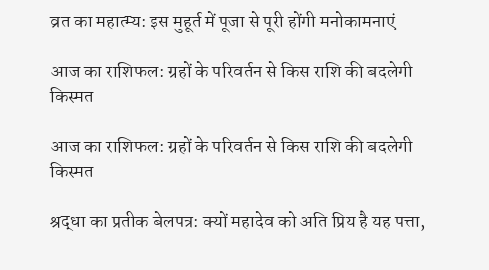व्रत का महात्म्य: इस मुहूर्त में पूजा से पूरी होंगी मनोकामनाएं

आज का राशिफल: ग्रहों के परिवर्तन से किस राशि की बदलेगी किस्मत

आज का राशिफल: ग्रहों के परिवर्तन से किस राशि की बदलेगी किस्मत

श्रद्धा का प्रतीक बेलपत्र: क्यों महादेव को अति प्रिय है यह पत्ता,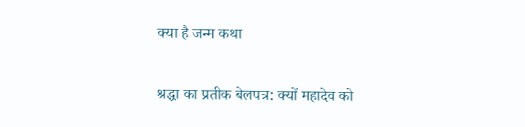क्या है जन्म कथा

श्रद्धा का प्रतीक बेलपत्र: क्यों महादेव को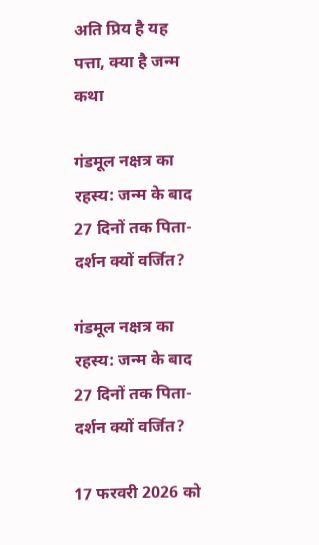अति प्रिय है यह पत्ता, क्या है जन्म कथा

गंडमूल नक्षत्र का रहस्य: जन्म के बाद 27 दिनों तक पिता-दर्शन क्यों वर्जित?

गंडमूल नक्षत्र का रहस्य: जन्म के बाद 27 दिनों तक पिता-दर्शन क्यों वर्जित?

17 फरवरी 2026 को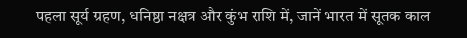पहला सूर्य ग्रहण, धनिष्ठा नक्षत्र और कुंभ राशि में, जानें भारत में सूतक काल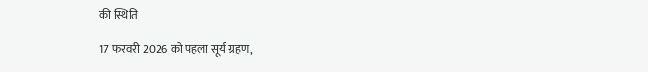की स्थिति

17 फरवरी 2026 को पहला सूर्य ग्रहण,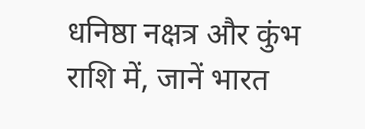धनिष्ठा नक्षत्र और कुंभ राशि में, जानें भारत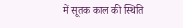में सूतक काल की स्थिति